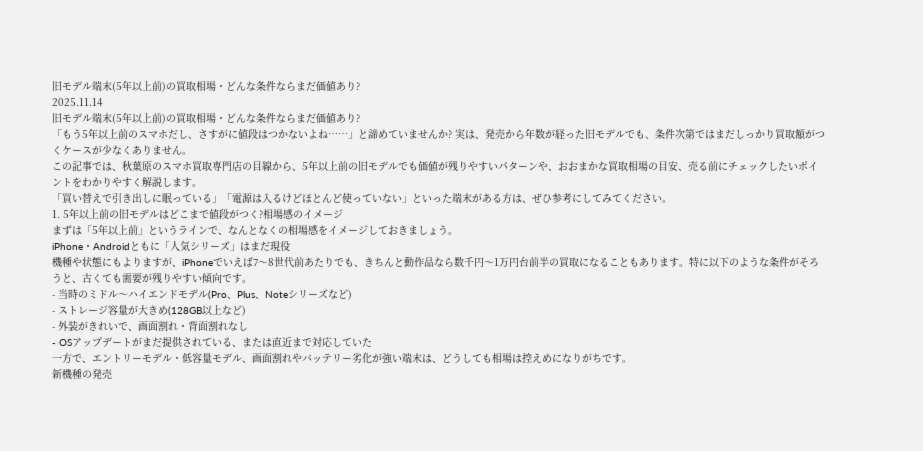旧モデル端末(5年以上前)の買取相場・どんな条件ならまだ価値あり?
2025.11.14
旧モデル端末(5年以上前)の買取相場・どんな条件ならまだ価値あり?
「もう5年以上前のスマホだし、さすがに値段はつかないよね……」と諦めていませんか? 実は、発売から年数が経った旧モデルでも、条件次第ではまだしっかり買取額がつくケースが少なくありません。
この記事では、秋葉原のスマホ買取専門店の目線から、5年以上前の旧モデルでも価値が残りやすいパターンや、おおまかな買取相場の目安、売る前にチェックしたいポイントをわかりやすく解説します。
「買い替えで引き出しに眠っている」「電源は入るけどほとんど使っていない」といった端末がある方は、ぜひ参考にしてみてください。
1. 5年以上前の旧モデルはどこまで値段がつく?相場感のイメージ
まずは「5年以上前」というラインで、なんとなくの相場感をイメージしておきましょう。
iPhone・Androidともに「人気シリーズ」はまだ現役
機種や状態にもよりますが、iPhoneでいえば7〜8世代前あたりでも、きちんと動作品なら数千円〜1万円台前半の買取になることもあります。特に以下のような条件がそろうと、古くても需要が残りやすい傾向です。
- 当時のミドル〜ハイエンドモデル(Pro、Plus、Noteシリーズなど)
- ストレージ容量が大きめ(128GB以上など)
- 外装がきれいで、画面割れ・背面割れなし
- OSアップデートがまだ提供されている、または直近まで対応していた
一方で、エントリーモデル・低容量モデル、画面割れやバッテリー劣化が強い端末は、どうしても相場は控えめになりがちです。
新機種の発売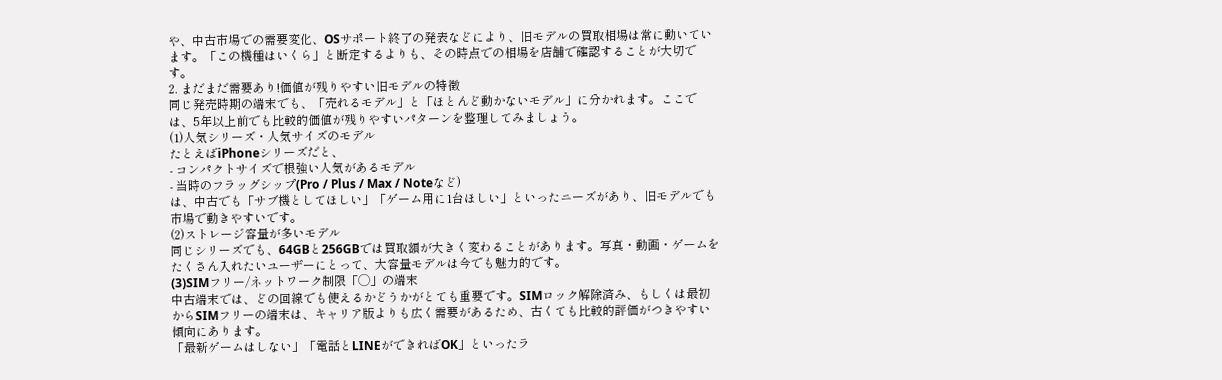や、中古市場での需要変化、OSサポート終了の発表などにより、旧モデルの買取相場は常に動いています。「この機種はいくら」と断定するよりも、その時点での相場を店舗で確認することが大切です。
2. まだまだ需要あり!価値が残りやすい旧モデルの特徴
同じ発売時期の端末でも、「売れるモデル」と「ほとんど動かないモデル」に分かれます。ここでは、5年以上前でも比較的価値が残りやすいパターンを整理してみましょう。
(1)人気シリーズ・人気サイズのモデル
たとえばiPhoneシリーズだと、
- コンパクトサイズで根強い人気があるモデル
- 当時のフラッグシップ(Pro / Plus / Max / Noteなど)
は、中古でも「サブ機としてほしい」「ゲーム用に1台ほしい」といったニーズがあり、旧モデルでも市場で動きやすいです。
(2)ストレージ容量が多いモデル
同じシリーズでも、64GBと256GBでは買取額が大きく変わることがあります。写真・動画・ゲームをたくさん入れたいユーザーにとって、大容量モデルは今でも魅力的です。
(3)SIMフリー/ネットワーク制限「◯」の端末
中古端末では、どの回線でも使えるかどうかがとても重要です。SIMロック解除済み、もしくは最初からSIMフリーの端末は、キャリア版よりも広く需要があるため、古くても比較的評価がつきやすい傾向にあります。
「最新ゲームはしない」「電話とLINEができればOK」といったラ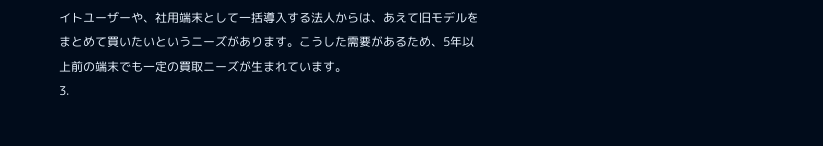イトユーザーや、社用端末として一括導入する法人からは、あえて旧モデルをまとめて買いたいというニーズがあります。こうした需要があるため、5年以上前の端末でも一定の買取ニーズが生まれています。
3.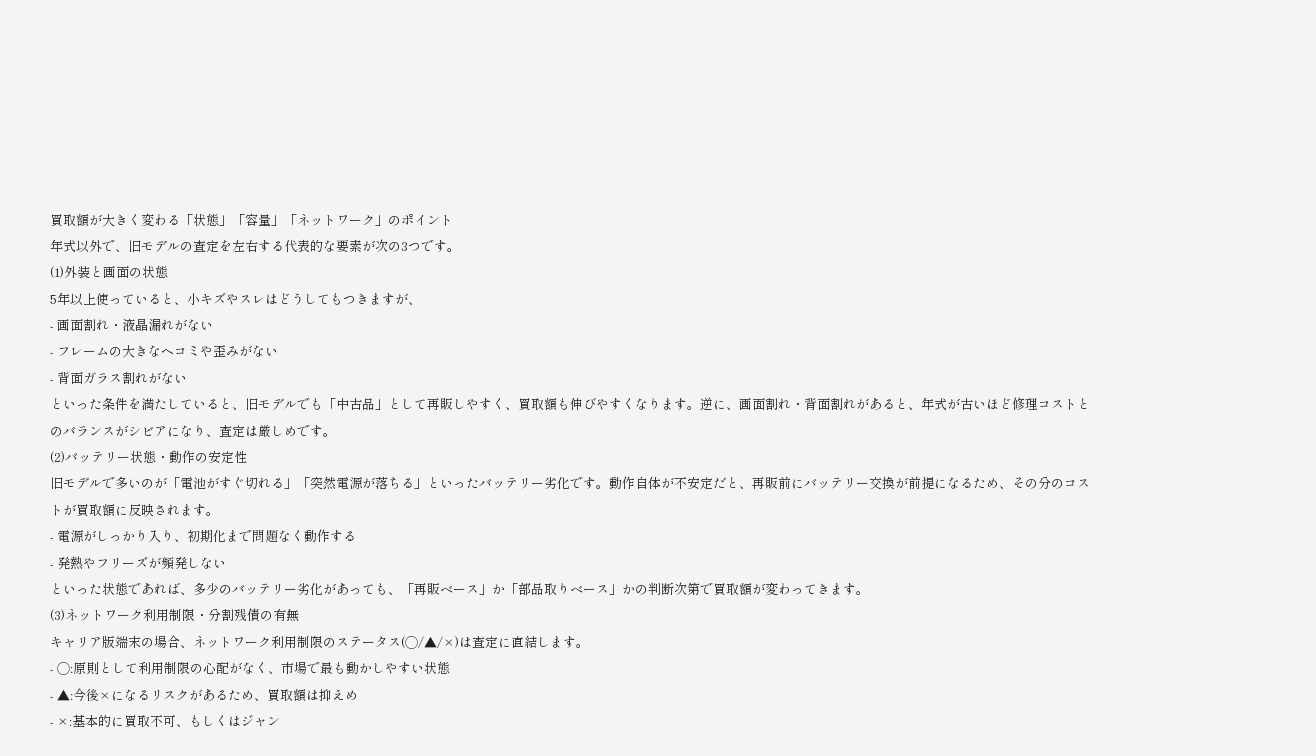買取額が大きく変わる「状態」「容量」「ネットワーク」のポイント
年式以外で、旧モデルの査定を左右する代表的な要素が次の3つです。
(1)外装と画面の状態
5年以上使っていると、小キズやスレはどうしてもつきますが、
- 画面割れ・液晶漏れがない
- フレームの大きなヘコミや歪みがない
- 背面ガラス割れがない
といった条件を満たしていると、旧モデルでも「中古品」として再販しやすく、買取額も伸びやすくなります。逆に、画面割れ・背面割れがあると、年式が古いほど修理コストとのバランスがシビアになり、査定は厳しめです。
(2)バッテリー状態・動作の安定性
旧モデルで多いのが「電池がすぐ切れる」「突然電源が落ちる」といったバッテリー劣化です。動作自体が不安定だと、再販前にバッテリー交換が前提になるため、その分のコストが買取額に反映されます。
- 電源がしっかり入り、初期化まで問題なく動作する
- 発熱やフリーズが頻発しない
といった状態であれば、多少のバッテリー劣化があっても、「再販ベース」か「部品取りベース」かの判断次第で買取額が変わってきます。
(3)ネットワーク利用制限・分割残債の有無
キャリア版端末の場合、ネットワーク利用制限のステータス(◯/▲/×)は査定に直結します。
- ◯:原則として利用制限の心配がなく、市場で最も動かしやすい状態
- ▲:今後×になるリスクがあるため、買取額は抑えめ
- ×:基本的に買取不可、もしくはジャン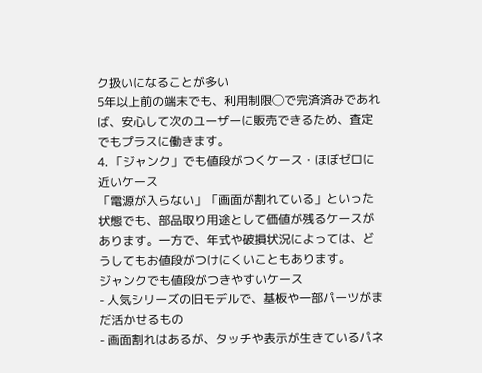ク扱いになることが多い
5年以上前の端末でも、利用制限◯で完済済みであれば、安心して次のユーザーに販売できるため、査定でもプラスに働きます。
4. 「ジャンク」でも値段がつくケース・ほぼゼロに近いケース
「電源が入らない」「画面が割れている」といった状態でも、部品取り用途として価値が残るケースがあります。一方で、年式や破損状況によっては、どうしてもお値段がつけにくいこともあります。
ジャンクでも値段がつきやすいケース
- 人気シリーズの旧モデルで、基板や一部パーツがまだ活かせるもの
- 画面割れはあるが、タッチや表示が生きているパネ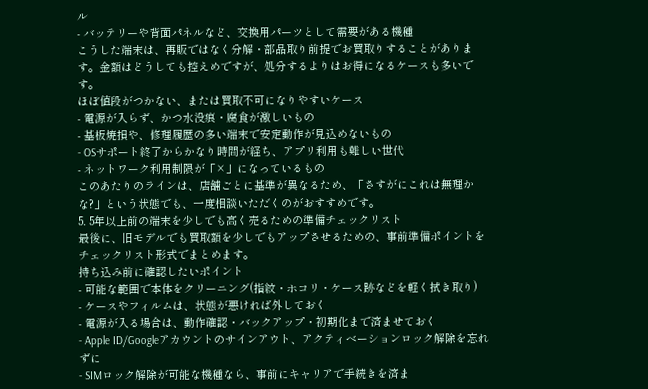ル
- バッテリーや背面パネルなど、交換用パーツとして需要がある機種
こうした端末は、再販ではなく分解・部品取り前提でお買取りすることがあります。金額はどうしても控えめですが、処分するよりはお得になるケースも多いです。
ほぼ値段がつかない、または買取不可になりやすいケース
- 電源が入らず、かつ水没痕・腐食が激しいもの
- 基板焼損や、修理履歴の多い端末で安定動作が見込めないもの
- OSサポート終了からかなり時間が経ち、アプリ利用も難しい世代
- ネットワーク利用制限が「×」になっているもの
このあたりのラインは、店舗ごとに基準が異なるため、「さすがにこれは無理かな?」という状態でも、一度相談いただくのがおすすめです。
5. 5年以上前の端末を少しでも高く売るための準備チェックリスト
最後に、旧モデルでも買取額を少しでもアップさせるための、事前準備ポイントをチェックリスト形式でまとめます。
持ち込み前に確認したいポイント
- 可能な範囲で本体をクリーニング(指紋・ホコリ・ケース跡などを軽く拭き取り)
- ケースやフィルムは、状態が悪ければ外しておく
- 電源が入る場合は、動作確認・バックアップ・初期化まで済ませておく
- Apple ID/Googleアカウントのサインアウト、アクティベーションロック解除を忘れずに
- SIMロック解除が可能な機種なら、事前にキャリアで手続きを済ま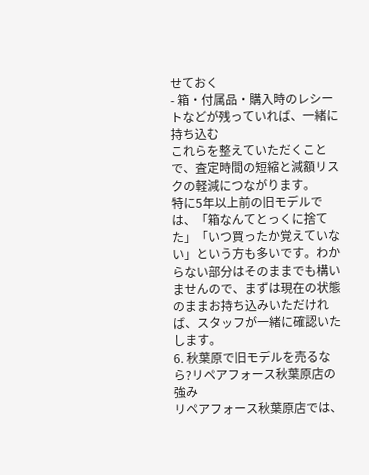せておく
- 箱・付属品・購入時のレシートなどが残っていれば、一緒に持ち込む
これらを整えていただくことで、査定時間の短縮と減額リスクの軽減につながります。
特に5年以上前の旧モデルでは、「箱なんてとっくに捨てた」「いつ買ったか覚えていない」という方も多いです。わからない部分はそのままでも構いませんので、まずは現在の状態のままお持ち込みいただければ、スタッフが一緒に確認いたします。
6. 秋葉原で旧モデルを売るなら?リペアフォース秋葉原店の強み
リペアフォース秋葉原店では、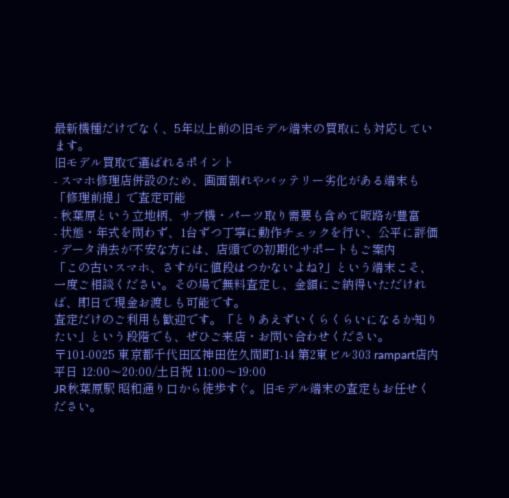最新機種だけでなく、5年以上前の旧モデル端末の買取にも対応しています。
旧モデル買取で選ばれるポイント
- スマホ修理店併設のため、画面割れやバッテリー劣化がある端末も「修理前提」で査定可能
- 秋葉原という立地柄、サブ機・パーツ取り需要も含めて販路が豊富
- 状態・年式を問わず、1台ずつ丁寧に動作チェックを行い、公平に評価
- データ消去が不安な方には、店頭での初期化サポートもご案内
「この古いスマホ、さすがに値段はつかないよね?」という端末こそ、一度ご相談ください。その場で無料査定し、金額にご納得いただければ、即日で現金お渡しも可能です。
査定だけのご利用も歓迎です。「とりあえずいくらくらいになるか知りたい」という段階でも、ぜひご来店・お問い合わせください。
〒101-0025 東京都千代田区神田佐久間町1-14 第2東ビル303 rampart店内
平日 12:00〜20:00/土日祝 11:00〜19:00
JR秋葉原駅 昭和通り口から徒歩すぐ。旧モデル端末の査定もお任せください。